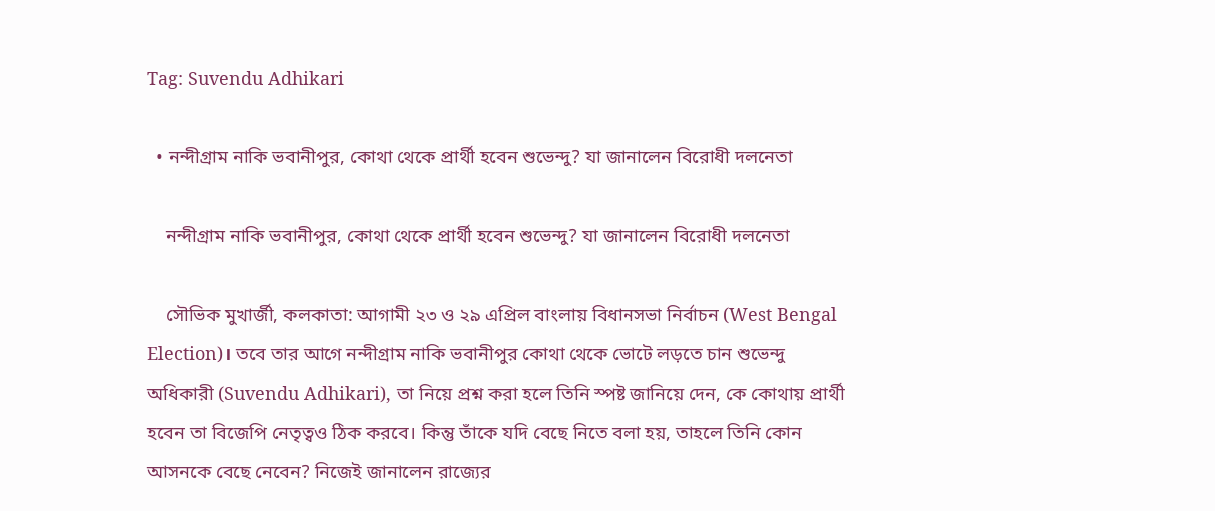Tag: Suvendu Adhikari

  • নন্দীগ্রাম নাকি ভবানীপুর, কোথা থেকে প্রার্থী হবেন শুভেন্দু? যা জানালেন বিরোধী দলনেতা

    নন্দীগ্রাম নাকি ভবানীপুর, কোথা থেকে প্রার্থী হবেন শুভেন্দু? যা জানালেন বিরোধী দলনেতা

    সৌভিক মুখার্জী, কলকাতা: আগামী ২৩ ও ২৯ এপ্রিল বাংলায় বিধানসভা নির্বাচন (West Bengal Election)। তবে তার আগে নন্দীগ্রাম নাকি ভবানীপুর কোথা থেকে ভোটে লড়তে চান শুভেন্দু অধিকারী (Suvendu Adhikari), তা নিয়ে প্রশ্ন করা হলে তিনি স্পষ্ট জানিয়ে দেন, কে কোথায় প্রার্থী হবেন তা বিজেপি নেতৃত্বও ঠিক করবে। কিন্তু তাঁকে যদি বেছে নিতে বলা হয়, তাহলে তিনি কোন আসনকে বেছে নেবেন? নিজেই জানালেন রাজ্যের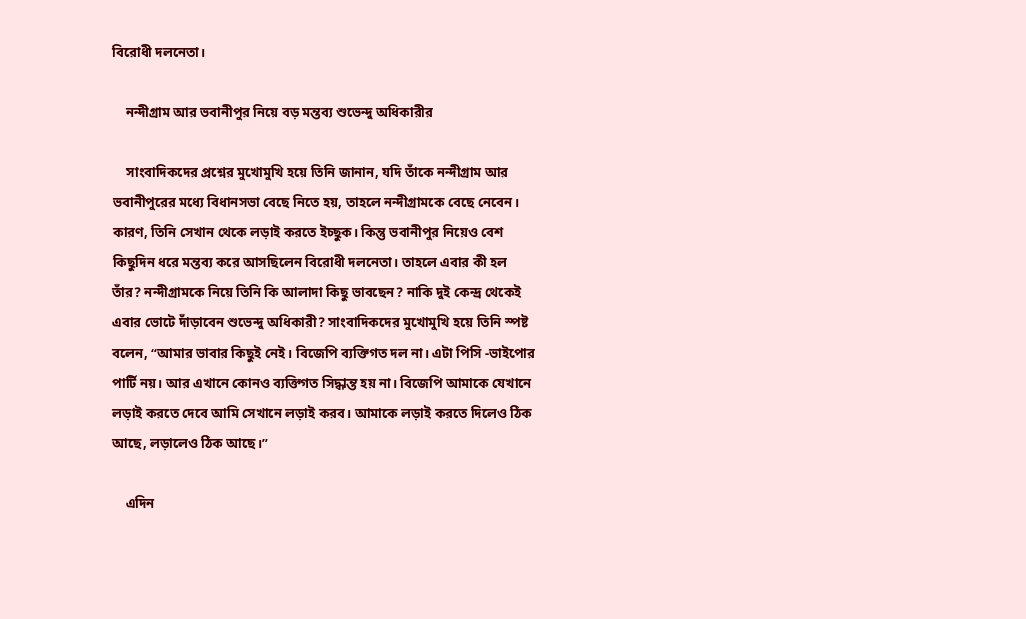বিরোধী দলনেতা।

    নন্দীগ্রাম আর ভবানীপুর নিয়ে বড় মন্তব্য শুভেন্দু অধিকারীর

    সাংবাদিকদের প্রশ্নের মুখোমুখি হয়ে তিনি জানান, যদি তাঁকে নন্দীগ্রাম আর ভবানীপুরের মধ্যে বিধানসভা বেছে নিতে হয়, তাহলে নন্দীগ্রামকে বেছে নেবেন। কারণ, তিনি সেখান থেকে লড়াই করতে ইচ্ছুক। কিন্তু ভবানীপুর নিয়েও বেশ কিছুদিন ধরে মন্তব্য করে আসছিলেন বিরোধী দলনেতা। তাহলে এবার কী হল তাঁর? নন্দীগ্রামকে নিয়ে তিনি কি আলাদা কিছু ভাবছেন? নাকি দুই কেন্দ্র থেকেই এবার ভোটে দাঁড়াবেন শুভেন্দু অধিকারী? সাংবাদিকদের মুখোমুখি হয়ে তিনি স্পষ্ট বলেন, “আমার ভাবার কিছুই নেই। বিজেপি ব্যক্তিগত দল না। এটা পিসি -ভাইপোর পার্টি নয়। আর এখানে কোনও ব্যক্তিগত সিদ্ধান্ত হয় না। বিজেপি আমাকে যেখানে লড়াই করতে দেবে আমি সেখানে লড়াই করব। আমাকে লড়াই করতে দিলেও ঠিক আছে, লড়ালেও ঠিক আছে।”

    এদিন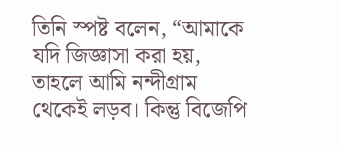তিনি স্পষ্ট বলেন, “আমাকে যদি জিজ্ঞাসা করা হয়, তাহলে আমি নন্দীগ্রাম থেকেই লড়ব। কিন্তু বিজেপি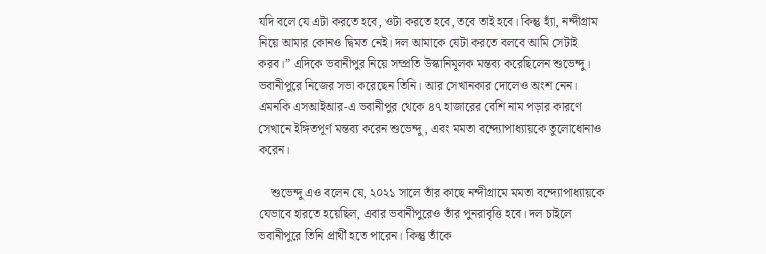যদি বলে যে এটা করতে হবে, ওটা করতে হবে, তবে তাই হবে। কিন্তু হ্যাঁ, নন্দীগ্রাম নিয়ে আমার কোনও দ্বিমত নেই। দল আমাকে যেটা করতে বলবে আমি সেটাই করব।” এদিকে ভবানীপুর নিয়ে সম্প্রতি উস্কানিমূলক মন্তব্য করেছিলেন শুভেন্দু। ভবানীপুরে নিজের সভা করেছেন তিনি। আর সেখানকার দোলেও অংশ নেন। এমনকি এসআইআর-এ ভবানীপুর থেকে ৪৭ হাজারের বেশি নাম পড়ার কারণে সেখানে ইঙ্গিতপূর্ণ মন্তব্য করেন শুভেন্দু, এবং মমতা বন্দ্যোপাধ্যায়কে তুলোধোনাও করেন।

    শুভেন্দু এও বলেন যে, ২০২১ সালে তাঁর কাছে নন্দীগ্রামে মমতা বন্দ্যোপাধ্যায়কে যেভাবে হারতে হয়েছিল, এবার ভবানীপুরেও তাঁর পুনরাবৃত্তি হবে। দল চাইলে ভবানীপুরে তিনি প্রার্থী হতে পারেন। কিন্তু তাঁকে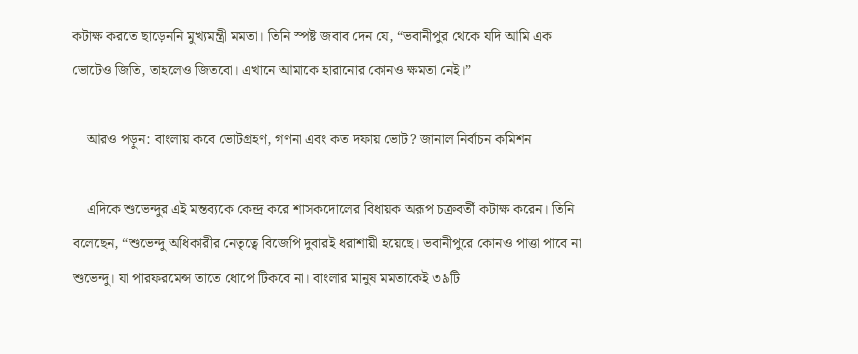কটাক্ষ করতে ছাড়েননি মুখ্যমন্ত্রী মমতা। তিনি স্পষ্ট জবাব দেন যে, “ভবানীপুর থেকে যদি আমি এক ভোটেও জিতি, তাহলেও জিতবো। এখানে আমাকে হারানোর কোনও ক্ষমতা নেই।”

    আরও পড়ুন: বাংলায় কবে ভোটগ্রহণ, গণনা এবং কত দফায় ভোট? জানাল নির্বাচন কমিশন

    এদিকে শুভেন্দুর এই মন্তব্যকে কেন্দ্র করে শাসকদোলের বিধায়ক অরূপ চক্রবর্তী কটাক্ষ করেন। তিনি বলেছেন, “শুভেন্দু অধিকারীর নেতৃত্বে বিজেপি দুবারই ধরাশায়ী হয়েছে। ভবানীপুরে কোনও পাত্তা পাবে না শুভেন্দু। যা পারফরমেন্স তাতে ধোপে টিকবে না। বাংলার মানুষ মমতাকেই ৩৯টি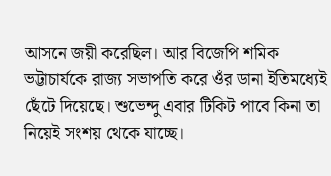আসনে জয়ী করেছিল। আর বিজেপি শমিক ভট্টাচার্যকে রাজ্য সভাপতি করে ওঁর ডানা ইতিমধ্যেই ছেঁটে দিয়েছে। শুভেন্দু এবার টিকিট পাবে কিনা তা নিয়েই সংশয় থেকে যাচ্ছে।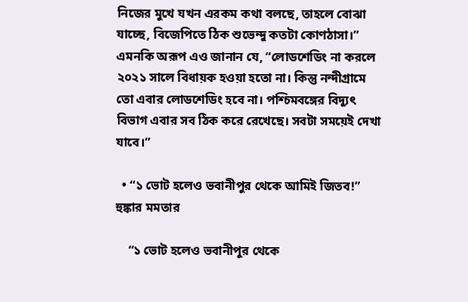নিজের মুখে যখন এরকম কথা বলছে, তাহলে বোঝা যাচ্ছে, বিজেপিতে ঠিক শুভেন্দু কতটা কোণঠাসা।” এমনকি অরূপ এও জানান যে, “লোডশেডিং না করলে ২০২১ সালে বিধায়ক হওয়া হতো না। কিন্তু নন্দীগ্রামে তো এবার লোডশেডিং হবে না। পশ্চিমবঙ্গের বিদ্যুৎ বিভাগ এবার সব ঠিক করে রেখেছে। সবটা সময়েই দেখা যাবে।”

  • “১ ভোট হলেও ভবানীপুর থেকে আমিই জিতব!” হুঙ্কার মমতার

    “১ ভোট হলেও ভবানীপুর থেকে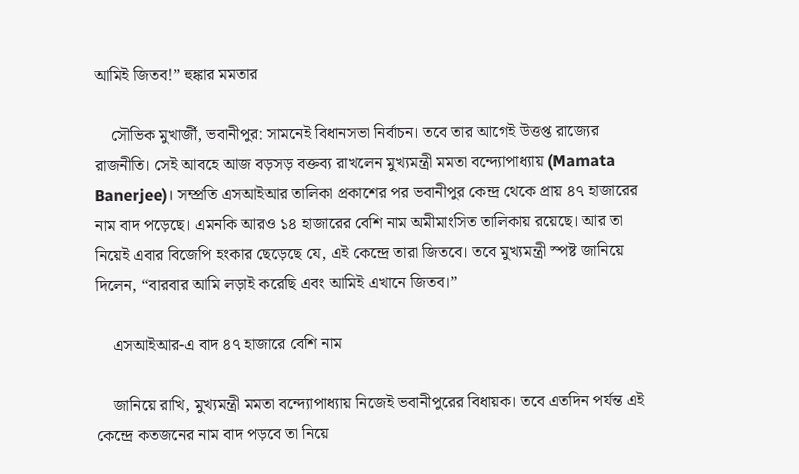আমিই জিতব!” হুঙ্কার মমতার

    সৌভিক মুখার্জী, ভবানীপুর: সামনেই বিধানসভা নির্বাচন। তবে তার আগেই উত্তপ্ত রাজ্যের রাজনীতি। সেই আবহে আজ বড়সড় বক্তব্য রাখলেন মুখ্যমন্ত্রী মমতা বন্দ্যোপাধ্যায় (Mamata Banerjee)। সম্প্রতি এসআইআর তালিকা প্রকাশের পর ভবানীপুর কেন্দ্র থেকে প্রায় ৪৭ হাজারের নাম বাদ পড়েছে। এমনকি আরও ১৪ হাজারের বেশি নাম অমীমাংসিত তালিকায় রয়েছে। আর তা নিয়েই এবার বিজেপি হংকার ছেড়েছে যে, এই কেন্দ্রে তারা জিতবে। তবে মুখ্যমন্ত্রী স্পষ্ট জানিয়ে দিলেন, “বারবার আমি লড়াই করেছি এবং আমিই এখানে জিতব।”

    এসআইআর-এ বাদ ৪৭ হাজারে বেশি নাম

    জানিয়ে রাখি, মুখ্যমন্ত্রী মমতা বন্দ্যোপাধ্যায় নিজেই ভবানীপুরের বিধায়ক। তবে এতদিন পর্যন্ত এই কেন্দ্রে কতজনের নাম বাদ পড়বে তা নিয়ে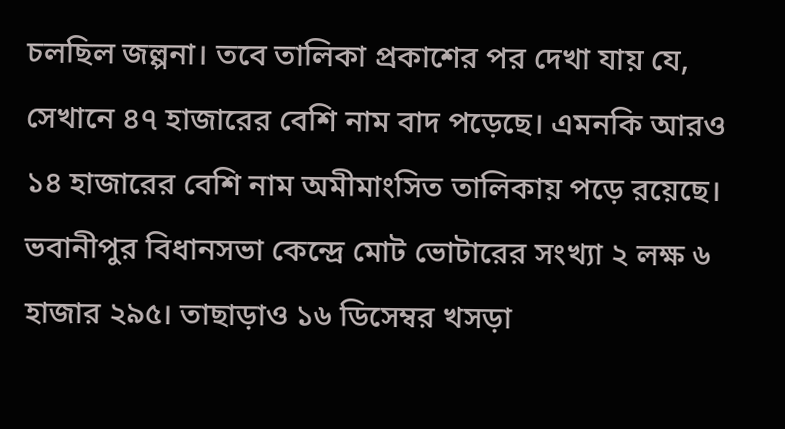চলছিল জল্পনা। তবে তালিকা প্রকাশের পর দেখা যায় যে, সেখানে ৪৭ হাজারের বেশি নাম বাদ পড়েছে। এমনকি আরও ১৪ হাজারের বেশি নাম অমীমাংসিত তালিকায় পড়ে রয়েছে। ভবানীপুর বিধানসভা কেন্দ্রে মোট ভোটারের সংখ্যা ২ লক্ষ ৬ হাজার ২৯৫। তাছাড়াও ১৬ ডিসেম্বর খসড়া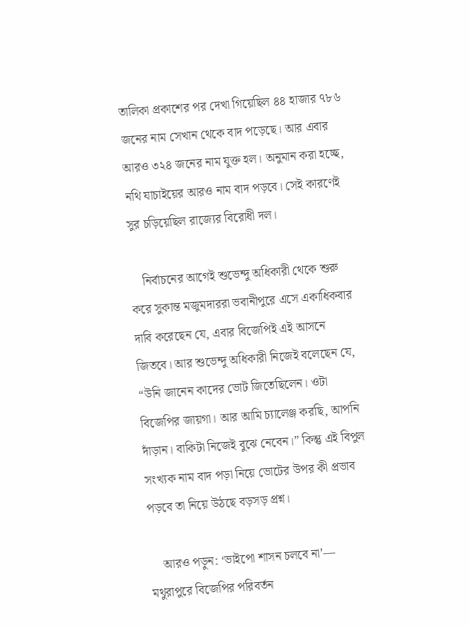তালিকা প্রকাশের পর দেখা গিয়েছিল ৪৪ হাজার ৭৮৬ জনের নাম সেখান থেকে বাদ পড়েছে। আর এবার আরও ৩২৪ জনের নাম যুক্ত হল। অনুমান করা হচ্ছে, নথি যাচাইয়ের আরও নাম বাদ পড়বে। সেই কারণেই সুর চড়িয়েছিল রাজ্যের বিরোধী দল।

    নির্বাচনের আগেই শুভেন্দু অধিকারী থেকে শুরু করে সুকান্ত মজুমদাররা ভবানীপুরে এসে একাধিকবার দাবি করেছেন যে, এবার বিজেপিই এই আসনে জিতবে। আর শুভেন্দু অধিকারী নিজেই বলেছেন যে, “উনি জানেন কাদের ভোট জিতেছিলেন। ওটা বিজেপির জায়গা। আর আমি চ্যালেঞ্জ করছি, আপনি দাঁড়ান। বাকিটা নিজেই বুঝে নেবেন।” কিন্তু এই বিপুল সংখ্যক নাম বাদ পড়া নিয়ে ভোটের উপর কী প্রভাব পড়বে তা নিয়ে উঠছে বড়সড় প্রশ্ন।

    আরও পড়ুন: ‘ভাইপো শাসন চলবে না’— মথুরাপুরে বিজেপির পরিবর্তন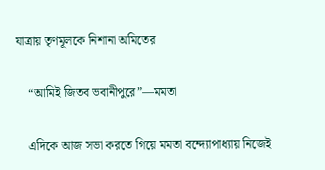যাত্রায় তৃণমূলকে নিশানা অমিতের

    “আমিই জিতব ভবানীপুরে”—মমতা

    এদিকে আজ সভা করতে গিয়ে মমতা বন্দ্যোপাধ্যায় নিজেই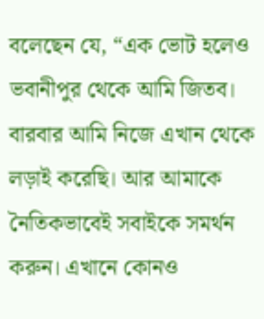বলেছেন যে, “এক ভোট হলেও ভবানীপুর থেকে আমি জিতব। বারবার আমি নিজে এখান থেকে লড়াই করেছি। আর আমাকে নৈতিকভাবেই সবাইকে সমর্থন করুন। এখানে কোনও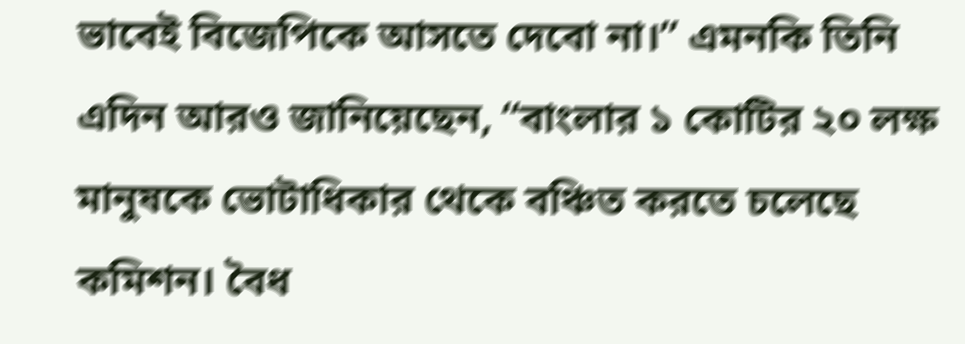ভাবেই বিজেপিকে আসতে দেবো না।” এমনকি তিনি এদিন আরও জানিয়েছেন, “বাংলার ১ কোটির ২০ লক্ষ মানুষকে ভোটাধিকার থেকে বঞ্চিত করতে চলেছে কমিশন। বৈধ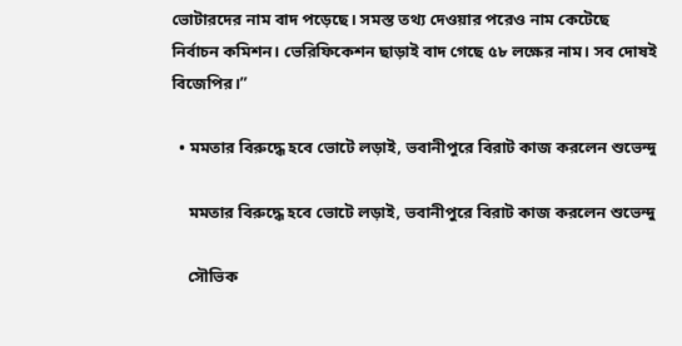ভোটারদের নাম বাদ পড়েছে। সমস্ত তথ্য দেওয়ার পরেও নাম কেটেছে নির্বাচন কমিশন। ভেরিফিকেশন ছাড়াই বাদ গেছে ৫৮ লক্ষের নাম। সব দোষই বিজেপির।”

  • মমতার বিরুদ্ধে হবে ভোটে লড়াই, ভবানীপুরে বিরাট কাজ করলেন শুভেন্দু

    মমতার বিরুদ্ধে হবে ভোটে লড়াই, ভবানীপুরে বিরাট কাজ করলেন শুভেন্দু

    সৌভিক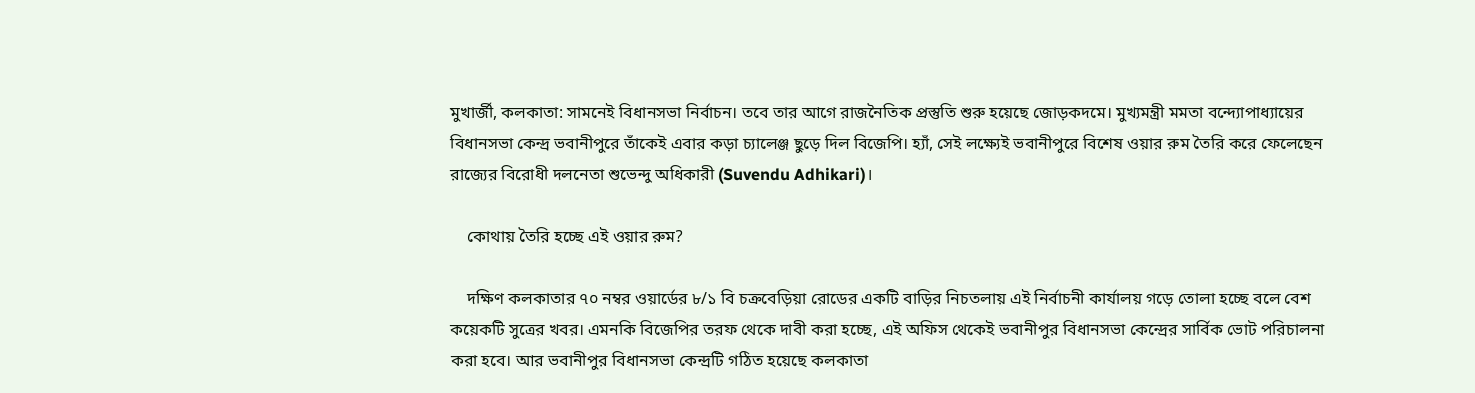মুখার্জী, কলকাতা: সামনেই বিধানসভা নির্বাচন। তবে তার আগে রাজনৈতিক প্রস্তুতি শুরু হয়েছে জোড়কদমে। মুখ্যমন্ত্রী মমতা বন্দ্যোপাধ্যায়ের বিধানসভা কেন্দ্র ভবানীপুরে তাঁকেই এবার কড়া চ্যালেঞ্জ ছুড়ে দিল বিজেপি। হ্যাঁ, সেই লক্ষ্যেই ভবানীপুরে বিশেষ ওয়ার রুম তৈরি করে ফেলেছেন রাজ্যের বিরোধী দলনেতা শুভেন্দু অধিকারী (Suvendu Adhikari)।

    কোথায় তৈরি হচ্ছে এই ওয়ার রুম?

    দক্ষিণ কলকাতার ৭০ নম্বর ওয়ার্ডের ৮/১ বি চক্রবেড়িয়া রোডের একটি বাড়ির নিচতলায় এই নির্বাচনী কার্যালয় গড়ে তোলা হচ্ছে বলে বেশ কয়েকটি সুত্রের খবর। এমনকি বিজেপির তরফ থেকে দাবী করা হচ্ছে, এই অফিস থেকেই ভবানীপুর বিধানসভা কেন্দ্রের সার্বিক ভোট পরিচালনা করা হবে। আর ভবানীপুর বিধানসভা কেন্দ্রটি গঠিত হয়েছে কলকাতা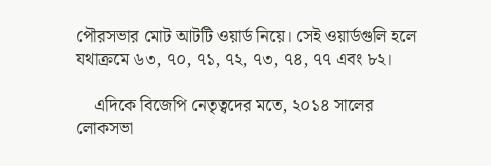পৌরসভার মোট আটটি ওয়ার্ড নিয়ে। সেই ওয়ার্ডগুলি হলে যথাক্রমে ৬৩, ৭০, ৭১, ৭২, ৭৩, ৭৪, ৭৭ এবং ৮২।

    এদিকে বিজেপি নেতৃত্বদের মতে, ২০১৪ সালের লোকসভা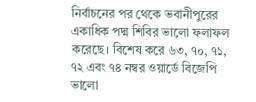নির্বাচনের পর থেকে ভবানীপুরের একাধিক পদ্ম শিবির ভালো ফলাফল করেছে। বিশেষ করে ৬৩, ৭০, ৭১, ৭২ এবং ৭৪ নম্বর ওয়ার্ডে বিজেপি ভালো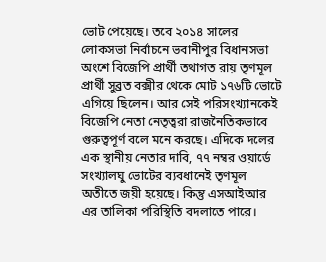ভোট পেয়েছে। তবে ২০১৪ সালের লোকসভা নির্বাচনে ভবানীপুর বিধানসভা অংশে বিজেপি প্রার্থী তথাগত রায় তৃণমূল প্রার্থী সুব্রত বক্সীর থেকে মোট ১৭৬টি ভোটে এগিয়ে ছিলেন। আর সেই পরিসংখ্যানকেই বিজেপি নেতা নেতৃত্বরা রাজনৈতিকভাবে গুরুত্বপূর্ণ বলে মনে করছে। এদিকে দলের এক স্থানীয় নেতার দাবি, ৭৭ নম্বর ওয়ার্ডে সংখ্যালঘু ভোটের ব্যবধানেই তৃণমূল অতীতে জয়ী হয়েছে। কিন্তু এসআইআর এর তালিকা পরিস্থিতি বদলাতে পারে।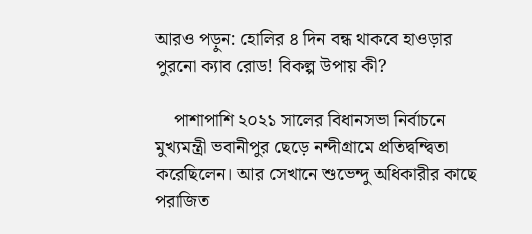আরও পড়ুন: হোলির ৪ দিন বন্ধ থাকবে হাওড়ার পুরনো ক্যাব রোড! বিকল্প উপায় কী?

    পাশাপাশি ২০২১ সালের বিধানসভা নির্বাচনে মুখ্যমন্ত্রী ভবানীপুর ছেড়ে নন্দীগ্রামে প্রতিদ্বন্দ্বিতা করেছিলেন। আর সেখানে শুভেন্দু অধিকারীর কাছে পরাজিত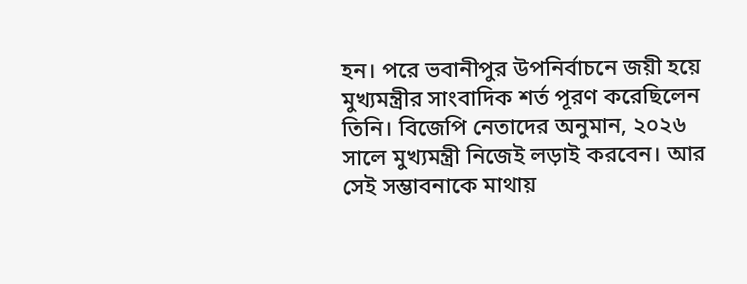হন। পরে ভবানীপুর উপনির্বাচনে জয়ী হয়ে মুখ্যমন্ত্রীর সাংবাদিক শর্ত পূরণ করেছিলেন তিনি। বিজেপি নেতাদের অনুমান, ২০২৬ সালে মুখ্যমন্ত্রী নিজেই লড়াই করবেন। আর সেই সম্ভাবনাকে মাথায়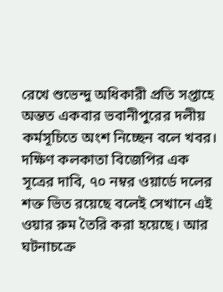রেখে শুভেন্দু অধিকারী প্রতি সপ্তাহে অন্তত একবার ভবানীপুরের দলীয় কর্মসূচিতে অংশ নিচ্ছেন বলে খবর। দক্ষিণ কলকাতা বিজেপির এক সূত্রের দাবি, ৭০ নম্বর ওয়ার্ডে দলের শক্ত ভিত রয়েছে বলেই সেখানে এই ওয়ার রুম তৈরি করা হয়েছে। আর ঘটনাচক্রে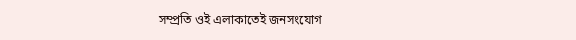সম্প্রতি ওই এলাকাতেই জনসংযোগ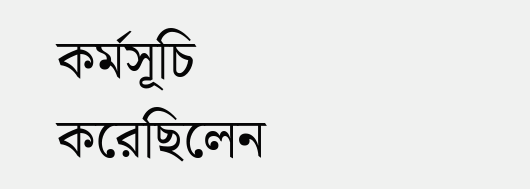কর্মসূচি করেছিলেন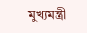মুখ্যমন্ত্রী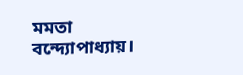মমতা বন্দ্যোপাধ্যায়।